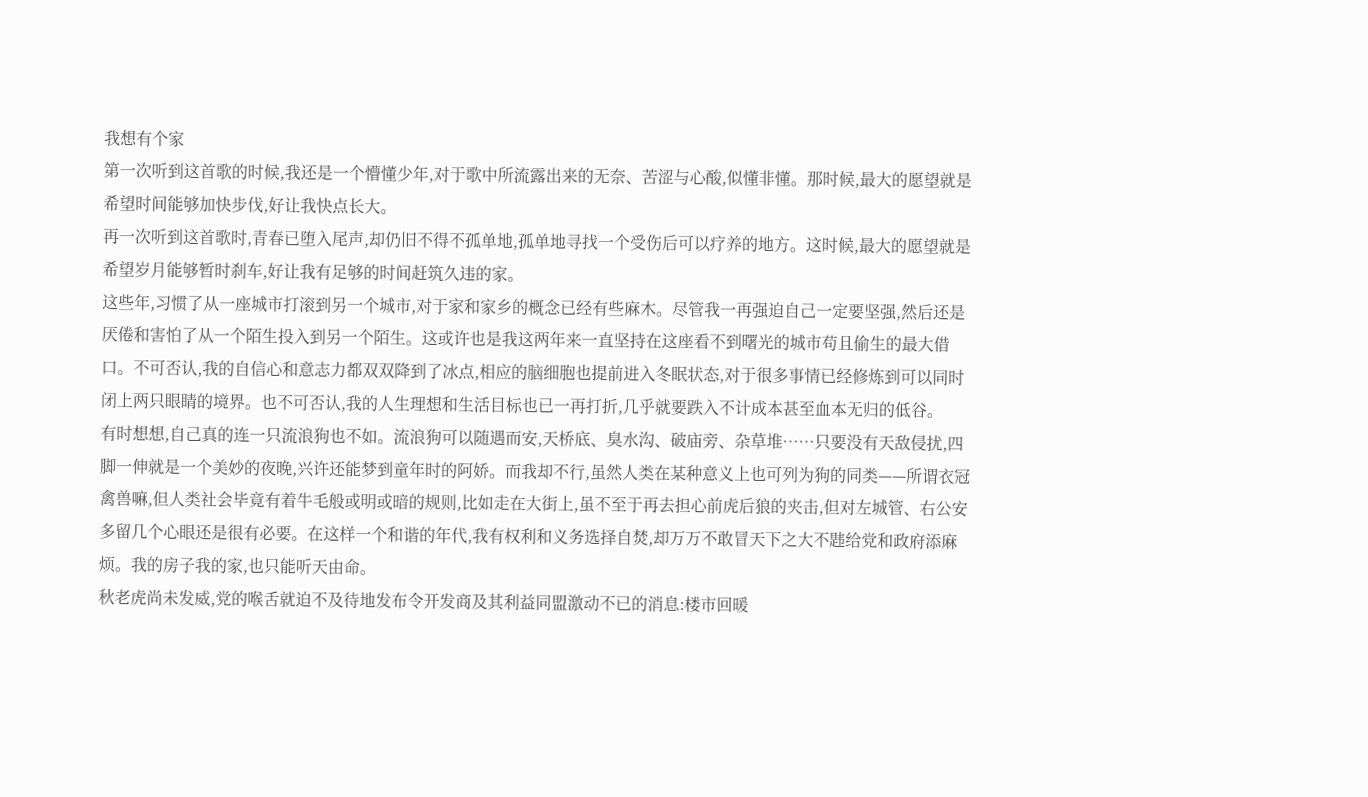我想有个家
第一次听到这首歌的时候,我还是一个懵懂少年,对于歌中所流露出来的无奈、苦涩与心酸,似懂非懂。那时候,最大的愿望就是希望时间能够加快步伐,好让我快点长大。
再一次听到这首歌时,青春已堕入尾声,却仍旧不得不孤单地,孤单地寻找一个受伤后可以疗养的地方。这时候,最大的愿望就是希望岁月能够暂时刹车,好让我有足够的时间赶筑久违的家。
这些年,习惯了从一座城市打滚到另一个城市,对于家和家乡的概念已经有些麻木。尽管我一再强迫自己一定要坚强,然后还是厌倦和害怕了从一个陌生投入到另一个陌生。这或许也是我这两年来一直坚持在这座看不到曙光的城市苟且偷生的最大借口。不可否认,我的自信心和意志力都双双降到了冰点,相应的脑细胞也提前进入冬眠状态,对于很多事情已经修炼到可以同时闭上两只眼睛的境界。也不可否认,我的人生理想和生活目标也已一再打折,几乎就要跌入不计成本甚至血本无归的低谷。
有时想想,自己真的连一只流浪狗也不如。流浪狗可以随遇而安,天桥底、臭水沟、破庙旁、杂草堆……只要没有天敌侵扰,四脚一伸就是一个美妙的夜晚,兴许还能梦到童年时的阿娇。而我却不行,虽然人类在某种意义上也可列为狗的同类——所谓衣冠禽兽嘛,但人类社会毕竟有着牛毛般或明或暗的规则,比如走在大街上,虽不至于再去担心前虎后狼的夹击,但对左城管、右公安多留几个心眼还是很有必要。在这样一个和谐的年代,我有权利和义务选择自焚,却万万不敢冒天下之大不韪给党和政府添麻烦。我的房子我的家,也只能听天由命。
秋老虎尚未发威,党的喉舌就迫不及待地发布令开发商及其利益同盟激动不已的消息:楼市回暖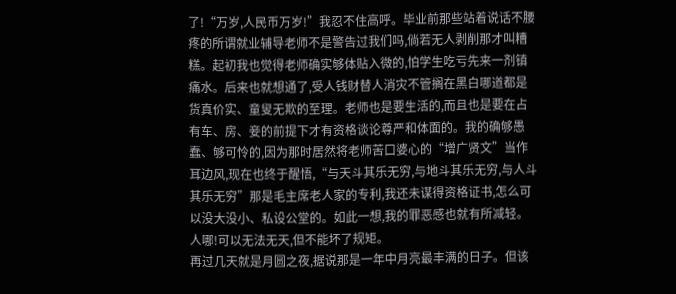了!“万岁,人民币万岁!”我忍不住高呼。毕业前那些站着说话不腰疼的所谓就业辅导老师不是警告过我们吗,倘若无人剥削那才叫糟糕。起初我也觉得老师确实够体贴入微的,怕学生吃亏先来一剂镇痛水。后来也就想通了,受人钱财替人消灾不管搁在黑白哪道都是货真价实、童叟无欺的至理。老师也是要生活的,而且也是要在占有车、房、妾的前提下才有资格谈论尊严和体面的。我的确够愚蠢、够可怜的,因为那时居然将老师苦口婆心的“增广贤文”当作耳边风,现在也终于醒悟,“与天斗其乐无穷,与地斗其乐无穷,与人斗其乐无穷”那是毛主席老人家的专利,我还未谋得资格证书,怎么可以没大没小、私设公堂的。如此一想,我的罪恶感也就有所减轻。人哪!可以无法无天,但不能坏了规矩。
再过几天就是月圆之夜,据说那是一年中月亮最丰满的日子。但该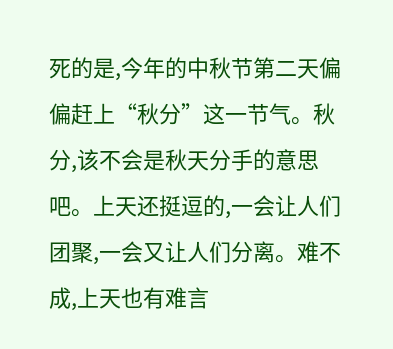死的是,今年的中秋节第二天偏偏赶上“秋分”这一节气。秋分,该不会是秋天分手的意思吧。上天还挺逗的,一会让人们团聚,一会又让人们分离。难不成,上天也有难言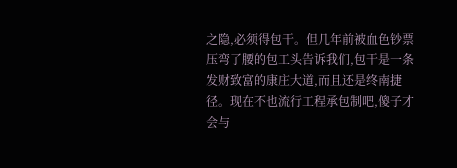之隐,必须得包干。但几年前被血色钞票压弯了腰的包工头告诉我们,包干是一条发财致富的康庄大道,而且还是终南捷径。现在不也流行工程承包制吧,傻子才会与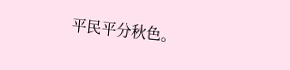平民平分秋色。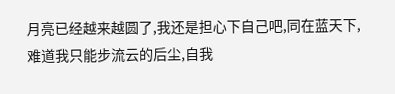月亮已经越来越圆了,我还是担心下自己吧,同在蓝天下,难道我只能步流云的后尘,自我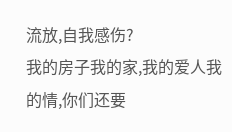流放,自我感伤?
我的房子我的家,我的爱人我的情,你们还要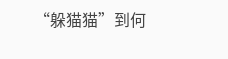“躲猫猫”到何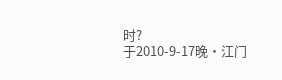时?
于2010-9-17晚•江门